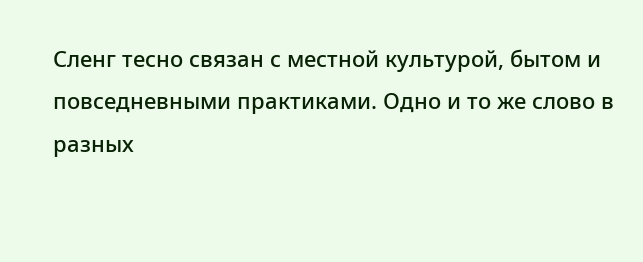Сленг тесно связан с местной культурой, бытом и повседневными практиками. Одно и то же слово в разных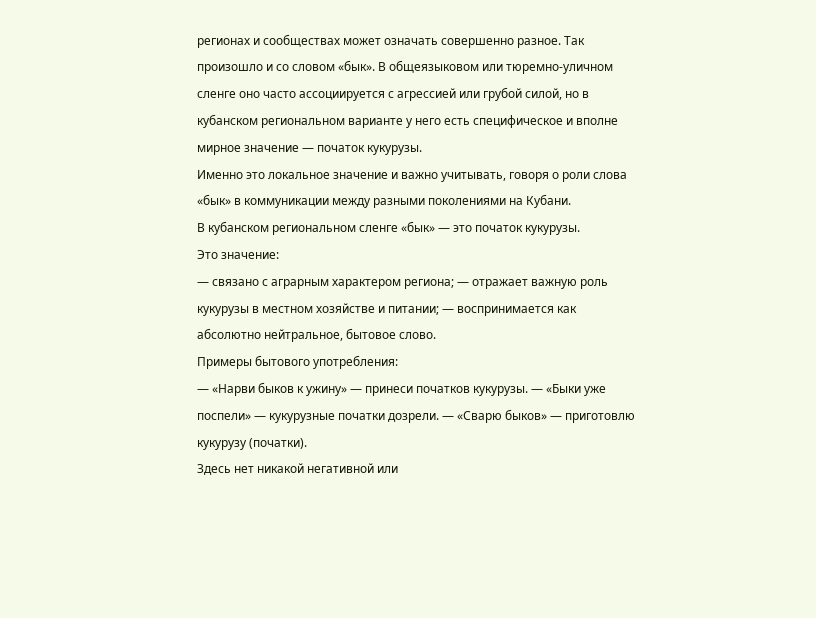регионах и сообществах может означать совершенно разное. Так произошло и со словом «бык». В общеязыковом или тюремно‑уличном сленге оно часто ассоциируется с агрессией или грубой силой, но в кубанском региональном варианте у него есть специфическое и вполне мирное значение — початок кукурузы.
Именно это локальное значение и важно учитывать, говоря о роли слова «бык» в коммуникации между разными поколениями на Кубани.
В кубанском региональном сленге «бык» — это початок кукурузы.
Это значение:
— связано с аграрным характером региона; — отражает важную роль кукурузы в местном хозяйстве и питании; — воспринимается как абсолютно нейтральное, бытовое слово.
Примеры бытового употребления:
— «Нарви быков к ужину» — принеси початков кукурузы. — «Быки уже поспели» — кукурузные початки дозрели. — «Сварю быков» — приготовлю кукурузу (початки).
Здесь нет никакой негативной или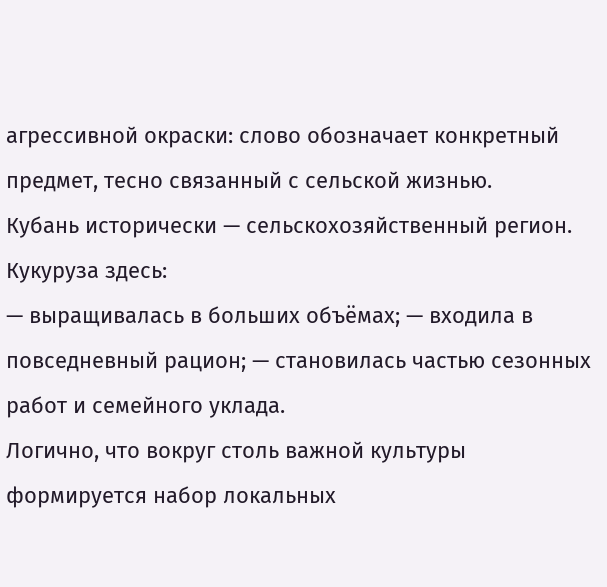агрессивной окраски: слово обозначает конкретный предмет, тесно связанный с сельской жизнью.
Кубань исторически — сельскохозяйственный регион. Кукуруза здесь:
— выращивалась в больших объёмах; — входила в повседневный рацион; — становилась частью сезонных работ и семейного уклада.
Логично, что вокруг столь важной культуры формируется набор локальных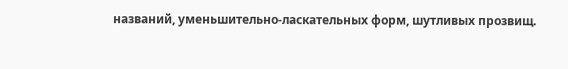названий, уменьшительно‑ласкательных форм, шутливых прозвищ.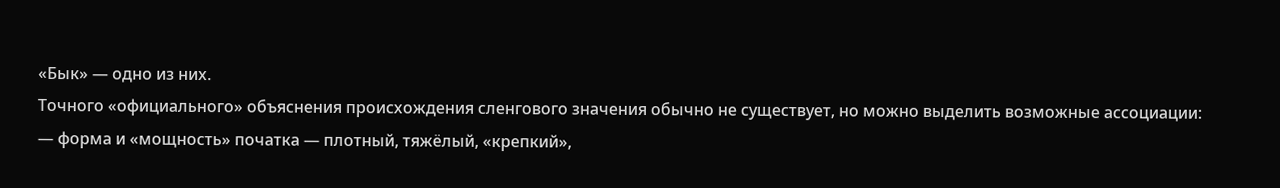«Бык» — одно из них.
Точного «официального» объяснения происхождения сленгового значения обычно не существует, но можно выделить возможные ассоциации:
— форма и «мощность» початка — плотный, тяжёлый, «крепкий»,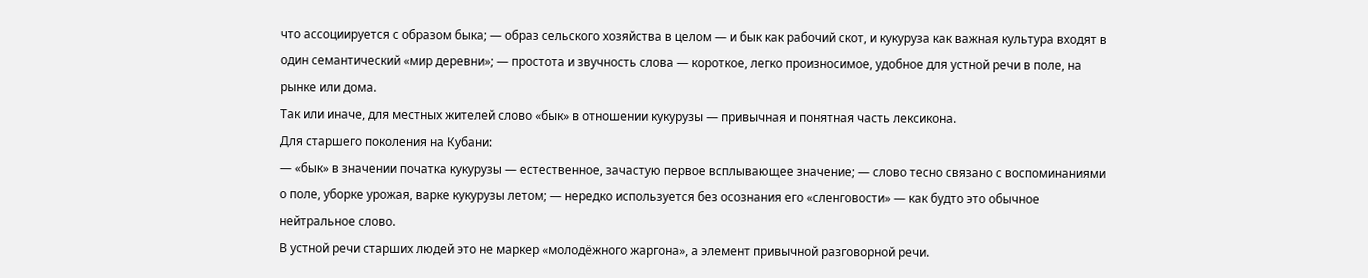что ассоциируется с образом быка; — образ сельского хозяйства в целом — и бык как рабочий скот, и кукуруза как важная культура входят в один семантический «мир деревни»; — простота и звучность слова — короткое, легко произносимое, удобное для устной речи в поле, на рынке или дома.
Так или иначе, для местных жителей слово «бык» в отношении кукурузы — привычная и понятная часть лексикона.
Для старшего поколения на Кубани:
— «бык» в значении початка кукурузы — естественное, зачастую первое всплывающее значение; — слово тесно связано с воспоминаниями о поле, уборке урожая, варке кукурузы летом; — нередко используется без осознания его «сленговости» — как будто это обычное нейтральное слово.
В устной речи старших людей это не маркер «молодёжного жаргона», а элемент привычной разговорной речи.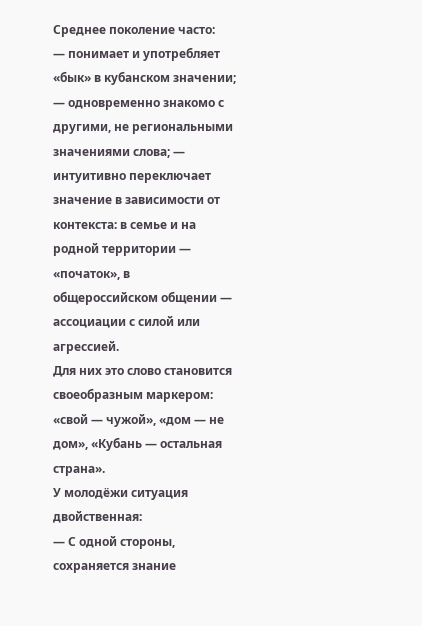Среднее поколение часто:
— понимает и употребляет «бык» в кубанском значении; — одновременно знакомо с другими, не региональными значениями слова; — интуитивно переключает значение в зависимости от контекста: в семье и на родной территории — «початок», в общероссийском общении — ассоциации с силой или агрессией.
Для них это слово становится своеобразным маркером: «свой — чужой», «дом — не дом», «Кубань — остальная страна».
У молодёжи ситуация двойственная:
— С одной стороны, сохраняется знание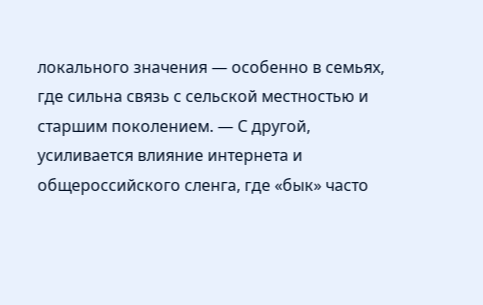локального значения — особенно в семьях, где сильна связь с сельской местностью и старшим поколением. — С другой, усиливается влияние интернета и общероссийского сленга, где «бык» часто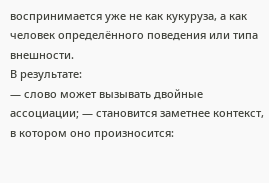воспринимается уже не как кукуруза, а как человек определённого поведения или типа внешности.
В результате:
— слово может вызывать двойные ассоциации; — становится заметнее контекст, в котором оно произносится: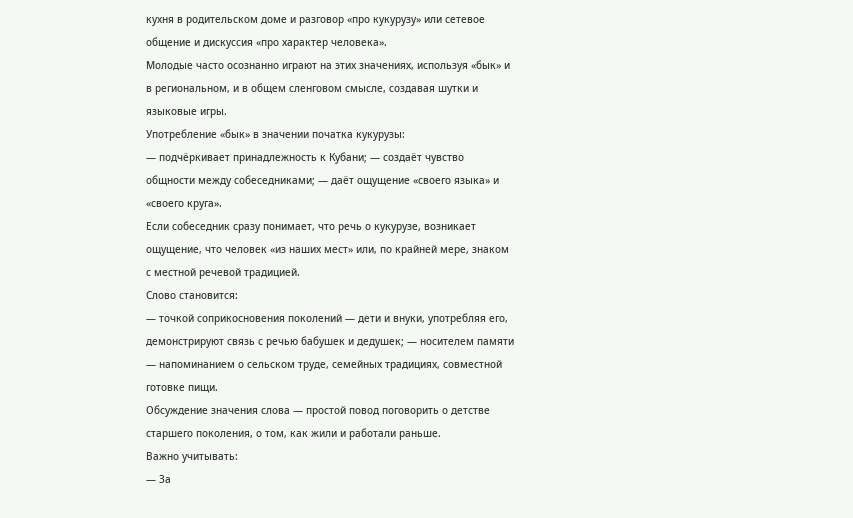кухня в родительском доме и разговор «про кукурузу» или сетевое общение и дискуссия «про характер человека».
Молодые часто осознанно играют на этих значениях, используя «бык» и в региональном, и в общем сленговом смысле, создавая шутки и языковые игры.
Употребление «бык» в значении початка кукурузы:
— подчёркивает принадлежность к Кубани; — создаёт чувство общности между собеседниками; — даёт ощущение «своего языка» и «своего круга».
Если собеседник сразу понимает, что речь о кукурузе, возникает ощущение, что человек «из наших мест» или, по крайней мере, знаком с местной речевой традицией.
Слово становится:
— точкой соприкосновения поколений — дети и внуки, употребляя его, демонстрируют связь с речью бабушек и дедушек; — носителем памяти — напоминанием о сельском труде, семейных традициях, совместной готовке пищи.
Обсуждение значения слова — простой повод поговорить о детстве старшего поколения, о том, как жили и работали раньше.
Важно учитывать:
— За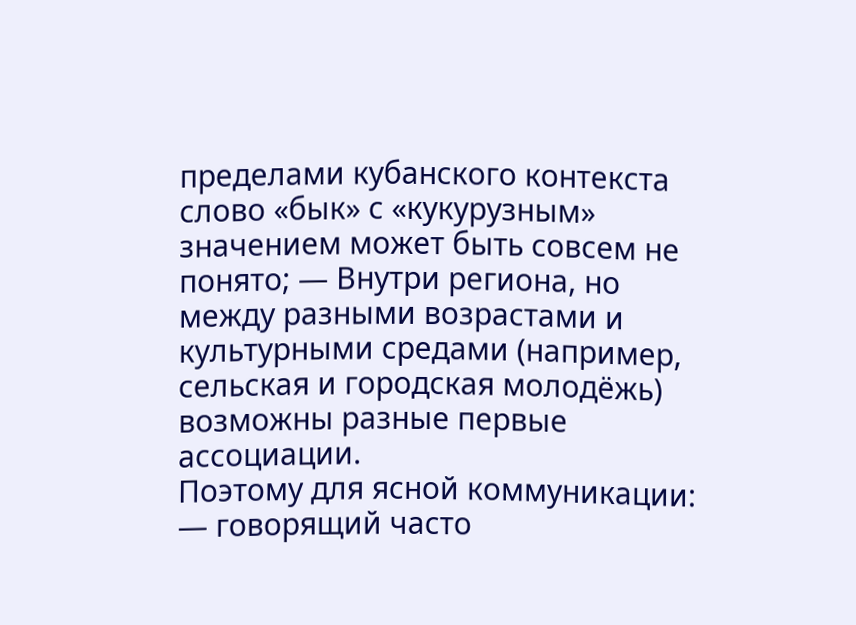пределами кубанского контекста слово «бык» с «кукурузным» значением может быть совсем не понято; — Внутри региона, но между разными возрастами и культурными средами (например, сельская и городская молодёжь) возможны разные первые ассоциации.
Поэтому для ясной коммуникации:
— говорящий часто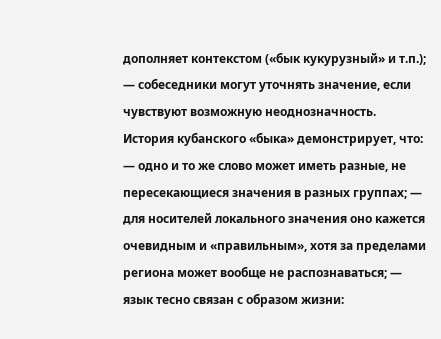дополняет контекстом («бык кукурузный» и т.п.); — собеседники могут уточнять значение, если чувствуют возможную неоднозначность.
История кубанского «быка» демонстрирует, что:
— одно и то же слово может иметь разные, не пересекающиеся значения в разных группах; — для носителей локального значения оно кажется очевидным и «правильным», хотя за пределами региона может вообще не распознаваться; — язык тесно связан с образом жизни: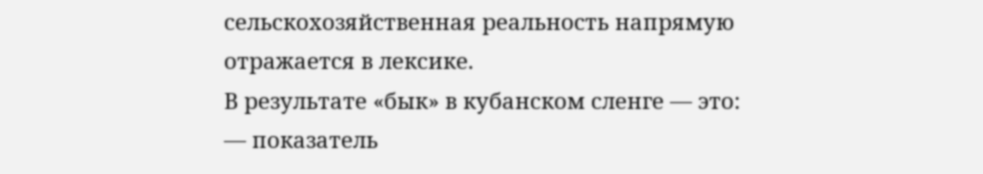сельскохозяйственная реальность напрямую отражается в лексике.
В результате «бык» в кубанском сленге — это:
— показатель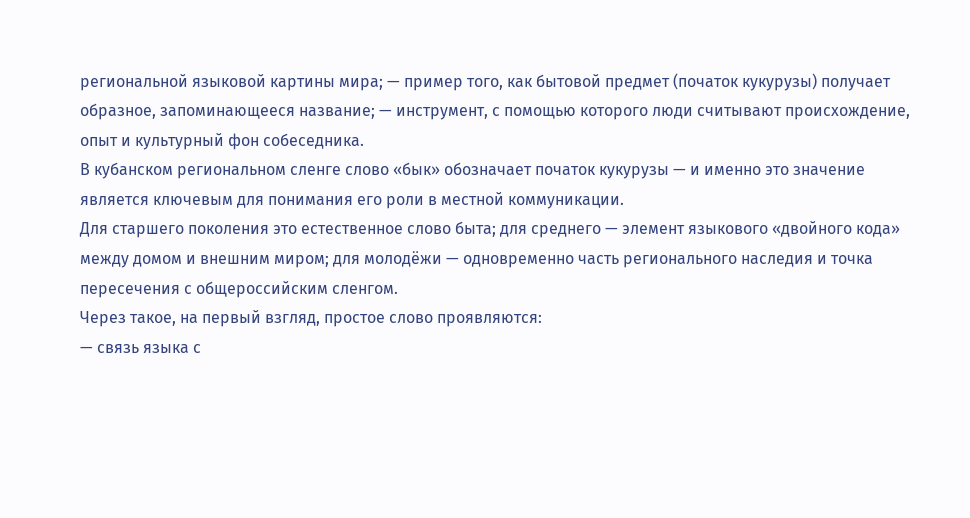региональной языковой картины мира; — пример того, как бытовой предмет (початок кукурузы) получает образное, запоминающееся название; — инструмент, с помощью которого люди считывают происхождение, опыт и культурный фон собеседника.
В кубанском региональном сленге слово «бык» обозначает початок кукурузы — и именно это значение является ключевым для понимания его роли в местной коммуникации.
Для старшего поколения это естественное слово быта; для среднего — элемент языкового «двойного кода» между домом и внешним миром; для молодёжи — одновременно часть регионального наследия и точка пересечения с общероссийским сленгом.
Через такое, на первый взгляд, простое слово проявляются:
— связь языка с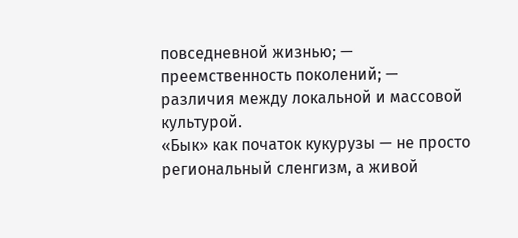повседневной жизнью; — преемственность поколений; — различия между локальной и массовой культурой.
«Бык» как початок кукурузы — не просто региональный сленгизм, а живой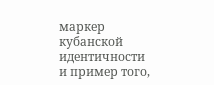маркер кубанской идентичности и пример того,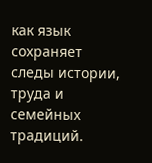как язык сохраняет следы истории, труда и семейных традиций.